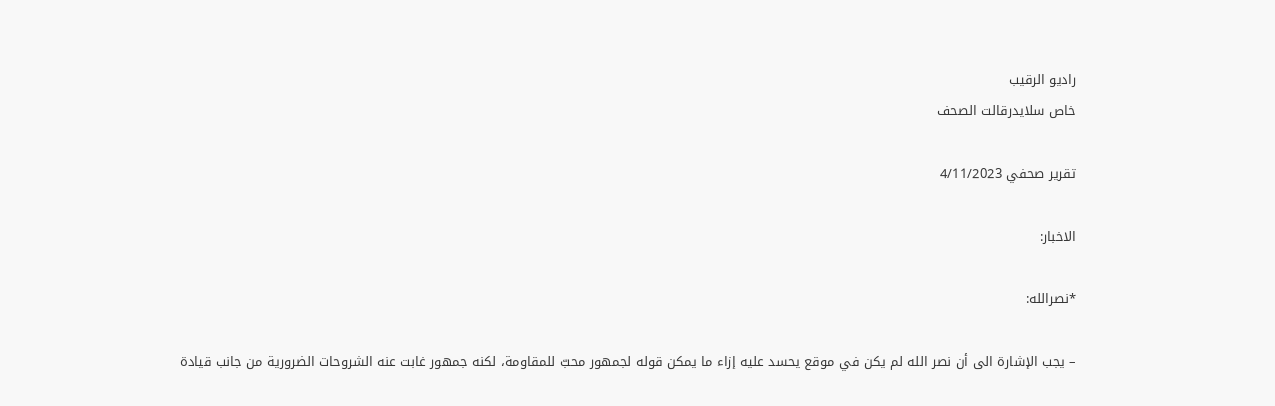راديو الرقيب
خاص سلايدرقالت الصحف

تقرير صحفي 4/11/2023

الاخبار:

*نصرالله:

– يجب الإشارة الى أن نصر الله لم يكن في موقع يحسد عليه إزاء ما يمكن قوله لجمهور محبّ للمقاومة، لكنه جمهور غابت عنه الشروحات الضرورية من جانب قيادة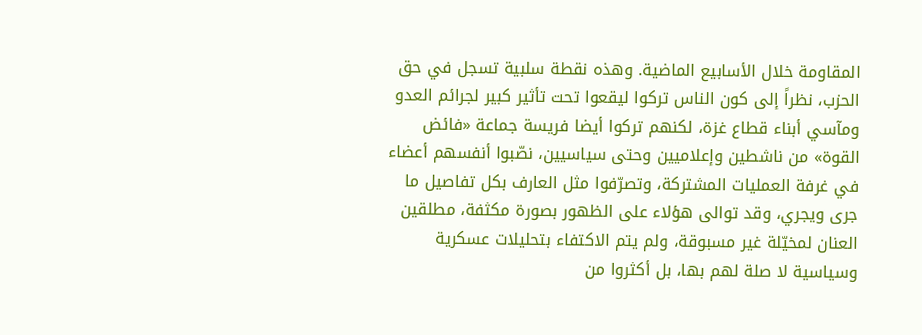المقاومة خلال الأسابيع الماضية. وهذه نقطة سلبية تسجل في حق الحزب، نظراً إلى كون الناس تركوا ليقعوا تحت تأثير كبير لجرائم العدو ومآسي أبناء قطاع غزة، لكنهم تركوا أيضا فريسة جماعة «فائض القوة» من ناشطين وإعلاميين وحتى سياسيين، نصّبوا أنفسهم أعضاء في غرفة العمليات المشتركة، وتصرّفوا مثل العارف بكل تفاصيل ما جرى ويجري، وقد توالى هؤلاء على الظهور بصورة مكثفة، مطلقين العنان لمخيّلة غير مسبوقة، ولم يتم الاكتفاء بتحليلات عسكرية وسياسية لا صلة لهم بها، بل أكثروا من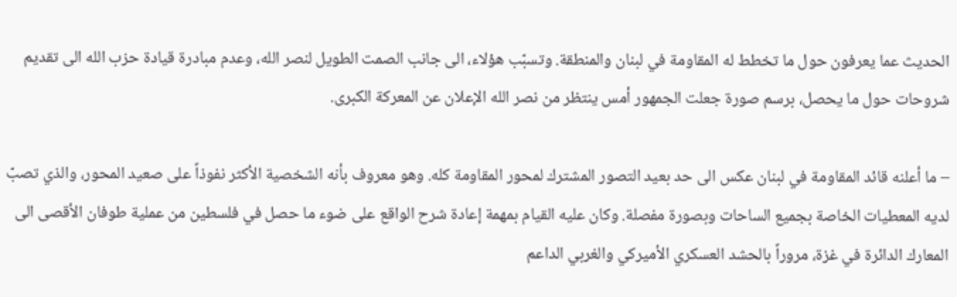الحديث عما يعرفون حول ما تخطط له المقاومة في لبنان والمنطقة. وتسبّب هؤلاء، الى جانب الصمت الطويل لنصر الله، وعدم مبادرة قيادة حزب الله الى تقديم شروحات حول ما يحصل، برسم صورة جعلت الجمهور أمس ينتظر من نصر الله الإعلان عن المعركة الكبرى.

– ما أعلنه قائد المقاومة في لبنان عكس الى حد بعيد التصور المشترك لمحور المقاومة كله. وهو معروف بأنه الشخصية الأكثر نفوذاً على صعيد المحور، والذي تصبّ لديه المعطيات الخاصة بجميع الساحات وبصورة مفصلة. وكان عليه القيام بمهمة إعادة شرح الواقع على ضوء ما حصل في فلسطين من عملية طوفان الأقصى الى المعارك الدائرة في غزة، مروراً بالحشد العسكري الأميركي والغربي الداعم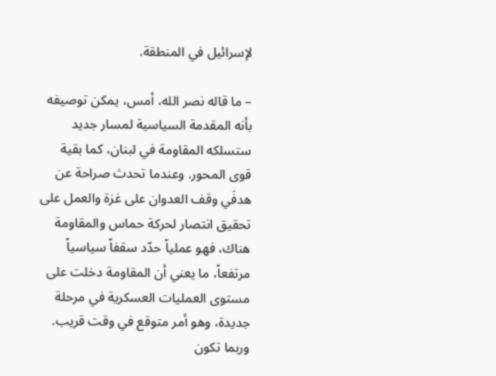لإسرائيل في المنطقة.

– ما قاله نصر الله، أمس، يمكن توصيفه بأنه المقدمة السياسية لمسار جديد ستسلكه المقاومة في لبنان، كما بقية قوى المحور. وعندما تحدث صراحة عن هدفَي وقف العدوان على غزة والعمل على تحقيق انتصار لحركة حماس والمقاومة هناك، فهو عملياً حدّد سقفاً سياسياً مرتفعاً، ما يعني أن المقاومة دخلت على مستوى العمليات العسكرية في مرحلة جديدة، وهو أمر متوقع في وقت قريب. وربما تكون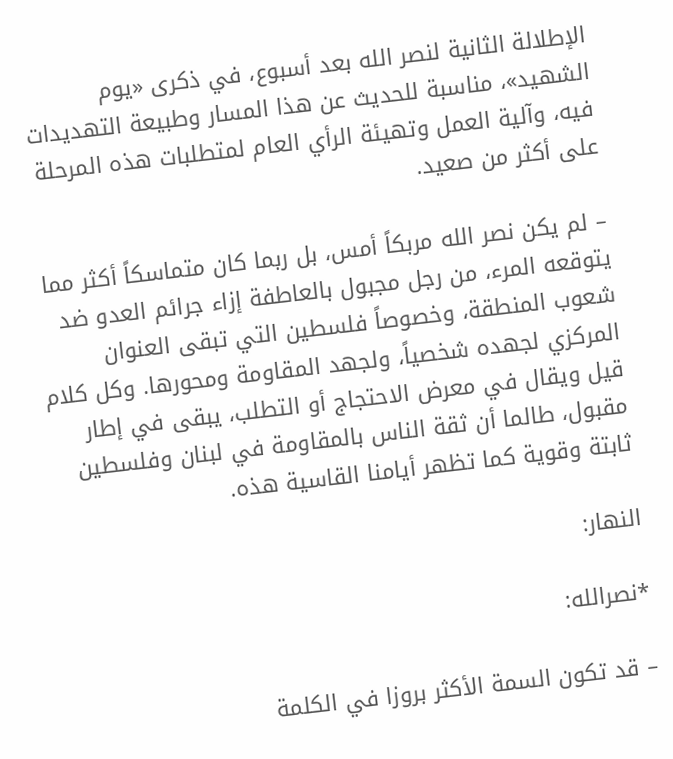الإطلالة الثانية لنصر الله بعد أسبوع، في ذكرى «يوم الشهيد»، مناسبة للحديث عن هذا المسار وطبيعة التهديدات فيه، وآلية العمل وتهيئة الرأي العام لمتطلبات هذه المرحلة على أكثر من صعيد.

– لم يكن نصر الله مربكاً أمس، بل ربما كان متماسكاً أكثر مما يتوقعه المرء، من رجل مجبول بالعاطفة إزاء جرائم العدو ضد شعوب المنطقة، وخصوصاً فلسطين التي تبقى العنوان المركزي لجهده شخصياً، ولجهد المقاومة ومحورها. وكل كلام قيل ويقال في معرض الاحتجاج أو التطلب، يبقى في إطار مقبول، طالما أن ثقة الناس بالمقاومة في لبنان وفلسطين ثابتة وقوية كما تظهر أيامنا القاسية هذه.

النهار:

*نصرالله:

– قد تكون السمة الأكثر بروزا في الكلمة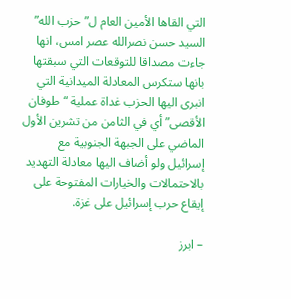التي القاها الأمين العام ل”حزب الله” السيد حسن نصرالله عصر امس، انها جاءت مصداقا للتوقعات التي سبقتها بانها ستكرس المعادلة الميدانية التي انبرى اليها الحزب غداة عملية “طوفان الأقصى” أي في الثامن من تشرين الأول الماضي على الجبهة الجنوبية مع إسرائيل ولو أضاف اليها معادلة التهديد بالاحتمالات والخيارات المفتوحة على إيقاع حرب إسرائيل على غزة.

– ابرز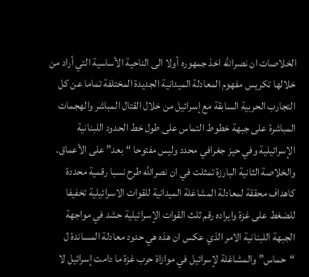الخلاصات ان نصرالله اخذ جمهوره أولا الى الناحية الأساسية التي أراد من خلالها تكريس مفهوم المعادلة الميدانية الجديدة المختلفة تماما عن كل التجارب الحربية السابقة مع إسرائيل من خلال القتال المباشر والهجمات المباشرة على جبهة خطوط التماس على طول خط الحدود اللبنانية الإسرائيلية وفي حيز جغرافي محدد وليس مفتوحا “بعد” على الأعماق. والخلاصة الثانية البارزة تمثلت في ان نصرالله طرح نسبا رقمية محددة كاهداف محققة لمعادلة المشاغلة الميدانية للقوات الاسرائيلية تخفيفا للضغط على غزة وايراده رقم ثلث القوات الإسرائيلية حشد في مواجهة الجبهة اللبنانية الامر الذي عكس ان هذه هي حدود معادلة المساندة ل “حماس” والمشاغلة لإسرائيل في موازاة حرب غزة ما دامت إسرائيل لا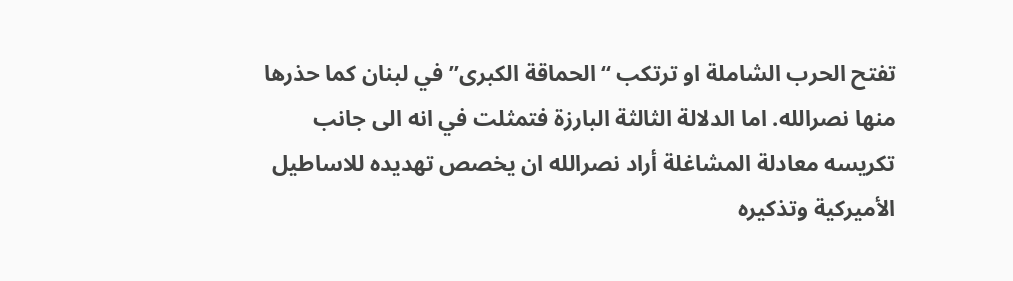تفتح الحرب الشاملة او ترتكب “الحماقة الكبرى” في لبنان كما حذرها منها نصرالله. اما الدلالة الثالثة البارزة فتمثلت في انه الى جانب تكريسه معادلة المشاغلة أراد نصرالله ان يخصص تهديده للاساطيل الأميركية وتذكيره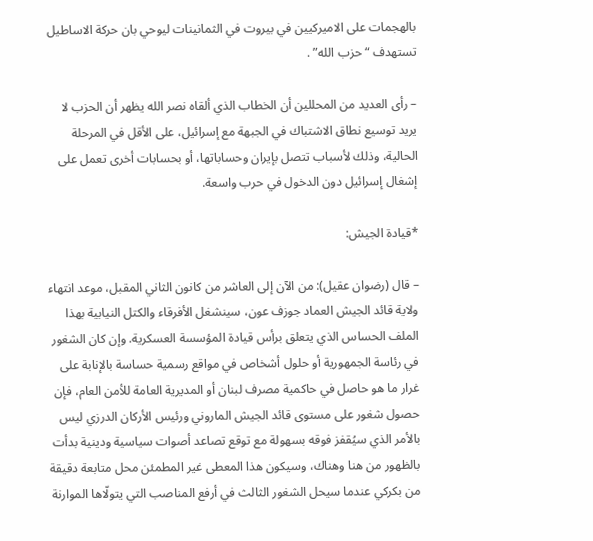بالهجمات على الاميركيين في بيروت في الثمانينات ليوحي بان حركة الاساطيل تستهدف “حزب الله” .

– رأى العديد من المحللين أن الخطاب الذي ألقاه نصر الله يظهر أن الحزب لا يريد توسيع نطاق الاشتباك في الجبهة مع إسرائيل، على الأقل في المرحلة الحالية، وذلك لأسباب تتصل بإيران وحساباتها، أو بحسابات أخرى تعمل على إشغال إسرائيل دون الدخول في حرب واسعة.

*قيادة الجيش:

– قال (رضوان عقيل): من الآن إلى العاشر من كانون الثاني المقبل، موعد انتهاء ولاية قائد الجيش العماد جوزف عون، سينشغل الأفرقاء والكتل النيابية بهذا الملف الحساس الذي يتعلق برأس قيادة المؤسسة العسكرية. وإن كان الشغور في رئاسة الجمهورية أو حلول أشخاص في مواقع رسمية حساسة بالإنابة على غرار ما هو حاصل في حاكمية مصرف لبنان أو المديرية العامة للأمن العام، فإن حصول شغور على مستوى قائد الجيش الماروني ورئيس الأركان الدرزي ليس بالأمر الذي سيُقفز فوقه بسهولة مع توقع تصاعد أصوات سياسية ودينية بدأت بالظهور من هنا وهناك، وسيكون هذا المعطى غير المطمئن محل متابعة دقيقة من بكركي عندما سيحل الشغور الثالث في أرفع المناصب التي يتولّاها الموارنة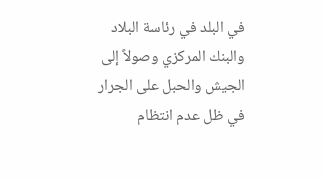في البلد في رئاسة البلاد والبنك المركزي وصولاً إلى الجيش والحبل على الجرار في ظل عدم انتظام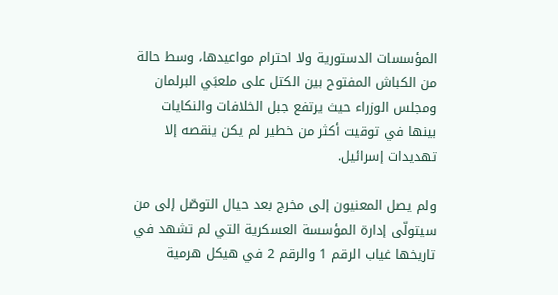المؤسسات الدستورية ولا احترام مواعيدها، وسط حالة من الكباش المفتوح بين الكتل على ملعبَي البرلمان ومجلس الوزراء حيث يرتفع جبل الخلافات والنكايات بينها في توقيت أكثر من خطير لم يكن ينقصه إلا تهديدات إسرائيل.

ولم يصل المعنيون إلى مخرج بعد حيال التوصّل إلى من سيتولّى إدارة المؤسسة العسكرية التي لم تشهد في تاريخها غياب الرقم 1 والرقم 2 في هيكل هرمية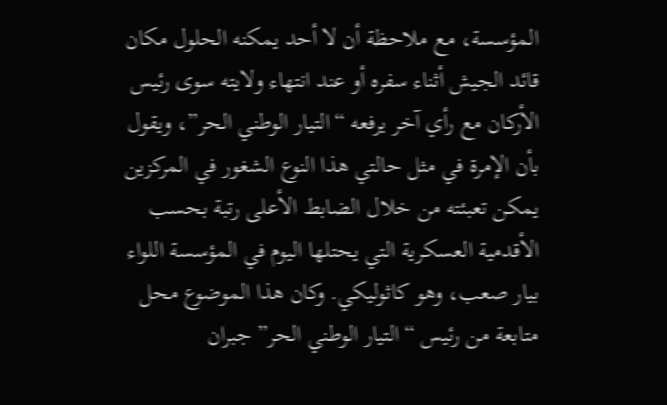المؤسسة، مع ملاحظة أن لا أحد يمكنه الحلول مكان قائد الجيش أثناء سفره أو عند انتهاء ولايته سوى رئيس الأركان مع رأي آخر يرفعه “التيار الوطني الحر”، ويقول بأن الإمرة في مثل حالتي هذا النوع الشغور في المركزين يمكن تعبئته من خلال الضابط الأعلى رتبة بحسب الأقدمية العسكرية التي يحتلها اليوم في المؤسسة اللواء بيار صعب، وهو كاثوليكي. وكان هذا الموضوع محل متابعة من رئيس “التيار الوطني الحر” جبران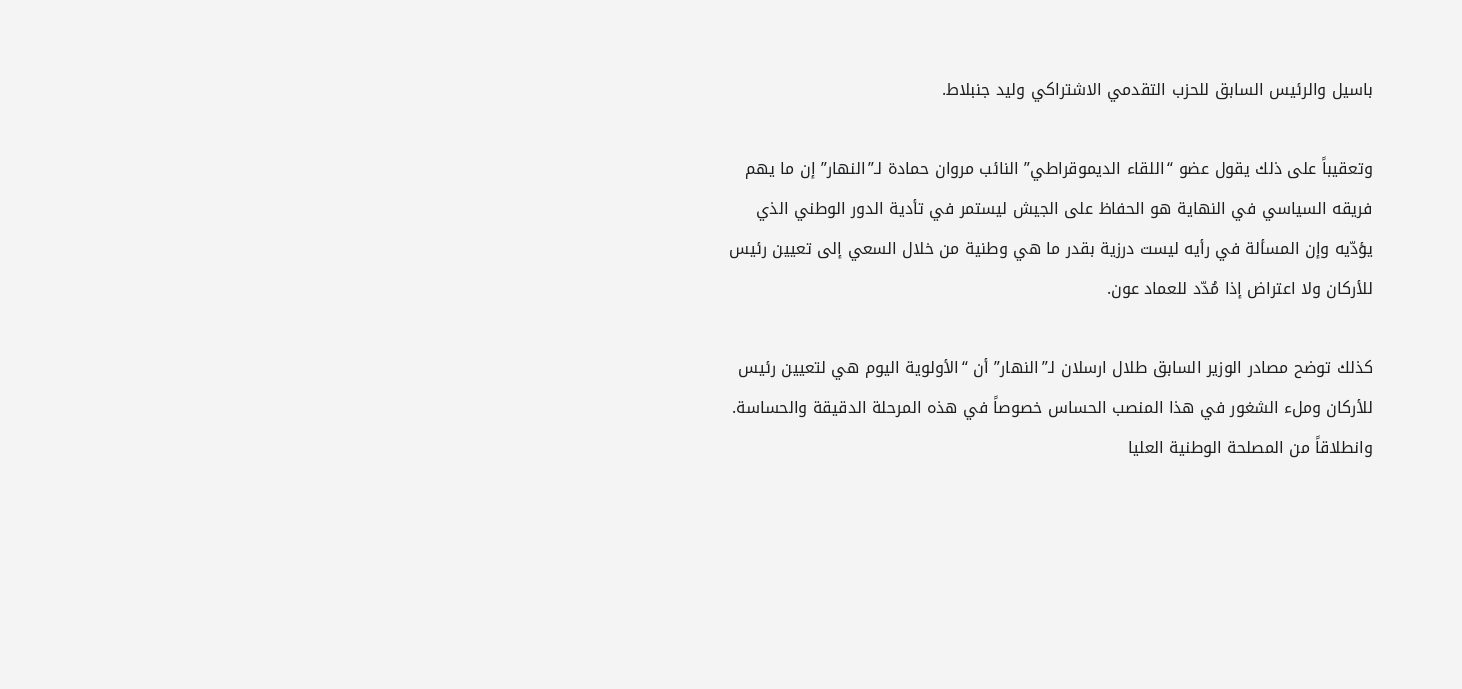باسيل والرئيس السابق للحزب التقدمي الاشتراكي وليد جنبلاط.

وتعقيباً على ذلك يقول عضو “اللقاء الديموقراطي” النائب مروان حمادة لـ”النهار” إن ما يهم فريقه السياسي في النهاية هو الحفاظ على الجيش ليستمر في تأدية الدور الوطني الذي يؤدّيه وإن المسألة في رأيه ليست درزية بقدر ما هي وطنية من خلال السعي إلى تعيين رئيس للأركان ولا اعتراض إذا مُدّد للعماد عون.

كذلك توضح مصادر الوزير السابق طلال ارسلان لـ”النهار” أن “الأولوية اليوم هي لتعيين رئيس للأركان وملء الشغور في هذا المنصب الحساس خصوصاً في هذه المرحلة الدقيقة والحساسة. وانطلاقاً من المصلحة الوطنية العليا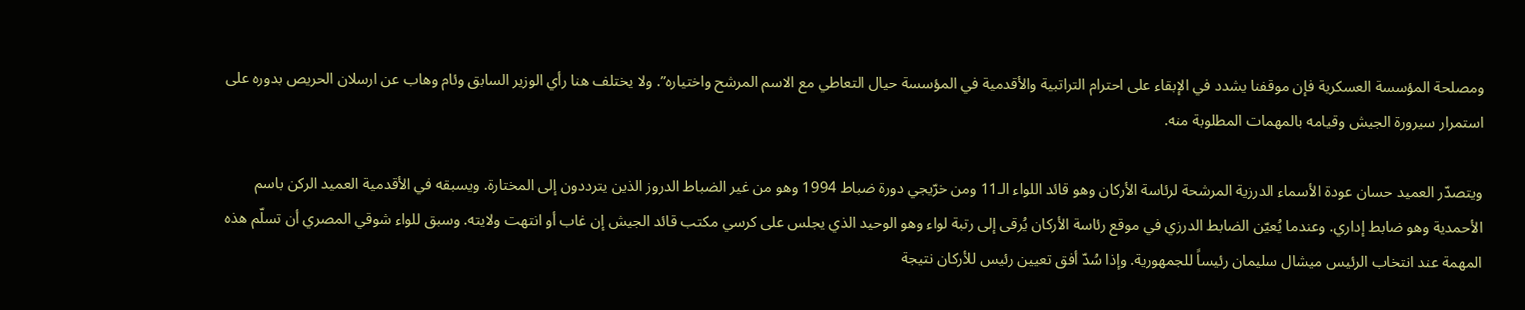ومصلحة المؤسسة العسكرية فإن موقفنا يشدد في الإبقاء على احترام التراتبية والأقدمية في المؤسسة حيال التعاطي مع الاسم المرشح واختياره”. ولا يختلف هنا رأي الوزير السابق وئام وهاب عن ارسلان الحريص بدوره على استمرار سيرورة الجيش وقيامه بالمهمات المطلوبة منه.

ويتصدّر العميد حسان عودة الأسماء الدرزية المرشحة لرئاسة الأركان وهو قائد اللواء الـ11 ومن خرّيجي دورة ضباط 1994 وهو من غير الضباط الدروز الذين يترددون إلى المختارة. ويسبقه في الأقدمية العميد الركن باسم الأحمدية وهو ضابط إداري. وعندما يُعيّن الضابط الدرزي في موقع رئاسة الأركان يُرقى إلى رتبة لواء وهو الوحيد الذي يجلس على كرسي مكتب قائد الجيش إن غاب أو انتهت ولايته. وسبق للواء شوقي المصري أن تسلّم هذه المهمة عند انتخاب الرئيس ميشال سليمان رئيساً للجمهورية. وإذا سُدّ أفق تعيين رئيس للأركان نتيجة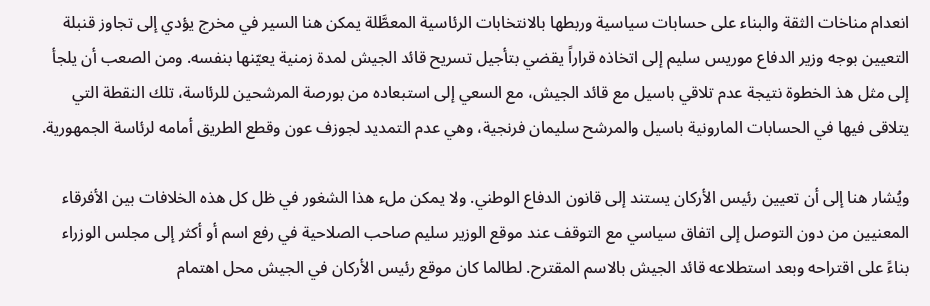انعدام مناخات الثقة والبناء على حسابات سياسية وربطها بالانتخابات الرئاسية المعطَّلة يمكن هنا السير في مخرج يؤدي إلى تجاوز قنبلة التعيين بوجه وزير الدفاع موريس سليم إلى اتخاذه قراراً يقضي بتأجيل تسريح قائد الجيش لمدة زمنية يعيّنها بنفسه. ومن الصعب أن يلجأ إلى مثل هذ الخطوة نتيجة عدم تلاقي باسيل مع قائد الجيش، مع السعي إلى استبعاده من بورصة المرشحين للرئاسة، تلك النقطة التي يتلاقى فيها في الحسابات المارونية باسيل والمرشح سليمان فرنجية، وهي عدم التمديد لجوزف عون وقطع الطريق أمامه لرئاسة الجمهورية.

ويُشار هنا إلى أن تعيين رئيس الأركان يستند إلى قانون الدفاع الوطني. ولا يمكن ملء هذا الشغور في ظل كل هذه الخلافات بين الأفرقاء المعنيين من دون التوصل إلى اتفاق سياسي مع التوقف عند موقع الوزير سليم صاحب الصلاحية في رفع اسم أو أكثر إلى مجلس الوزراء بناءً على اقتراحه وبعد استطلاعه قائد الجيش بالاسم المقترح. لطالما كان موقع رئيس الأركان في الجيش محل اهتمام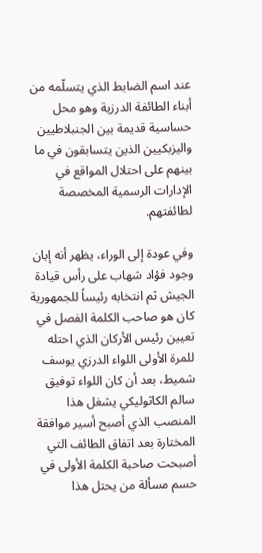عند اسم الضابط الذي يتسلّمه من أبناء الطائفة الدرزية وهو محل حساسية قديمة بين الجنبلاطيين واليزبكيين الذين يتسابقون في ما بينهم على احتلال المواقع في الإدارات الرسمية المخصصة لطائفتهم.

وفي عودة إلى الوراء، يظهر أنه إبان وجود فؤاد شهاب على رأس قيادة الجيش ثم انتخابه رئيساً للجمهورية كان هو صاحب الكلمة الفصل في تعيين رئيس الأركان الذي احتله للمرة الأولى اللواء الدرزي يوسف شميط، بعد أن كان اللواء توفيق سالم الكاثوليكي يشغل هذا المنصب الذي أصبح أسير موافقة المختارة بعد اتفاق الطائف التي أصبحت صاحبة الكلمة الأولى في حسم مسألة من يحتل هذا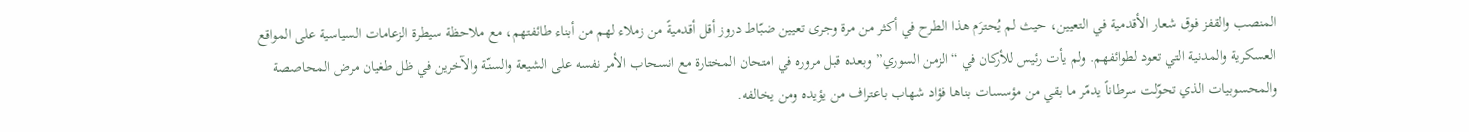المنصب والقفز فوق شعار الأقدمية في التعيين، حيث لم يُحترَم هذا الطرح في أكثر من مرة وجرى تعيين ضبّاط دروز أقل أقدميةً من زملاء لهم من أبناء طائفتهم، مع ملاحظة سيطرة الزعامات السياسية على المواقع العسكرية والمدنية التي تعود لطوائفهم. ولم يأت رئيس للأركان في “الزمن السوري” وبعده قبل مروره في امتحان المختارة مع انسحاب الأمر نفسه على الشيعة والسنّة والآخرين في ظل طغيان مرض المحاصصة والمحسوبيات الذي تحوّلت سرطاناً يدمّر ما بقي من مؤسسات بناها فؤاد شهاب باعتراف من يؤيده ومن يخالفه.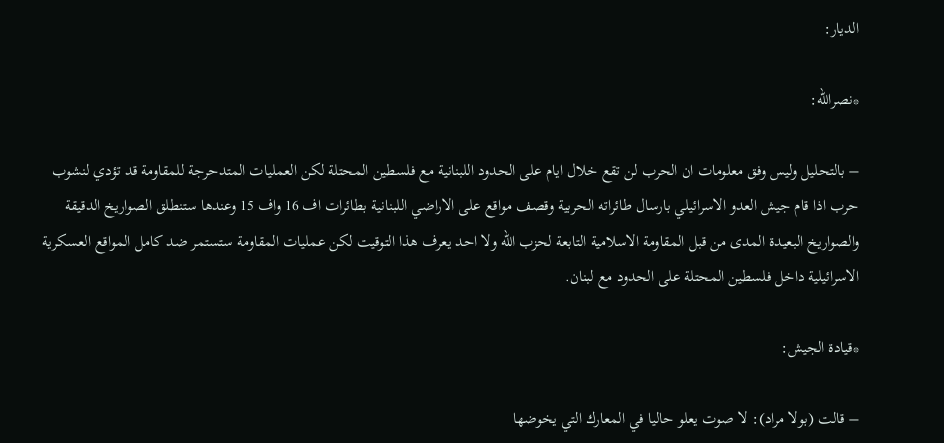الديار:

*نصرالله:

– بالتحليل وليس وفق معلومات ان الحرب لن تقع خلال ايام على الحدود اللبنانية مع فلسطين المحتلة لكن العمليات المتدحرجة للمقاومة قد تؤدي لنشوب حرب اذا قام جيش العدو الاسرائيلي بارسال طائراته الحربية وقصف مواقع على الاراضي اللبنانية بطائرات اف 16 واف 15 وعندها ستنطلق الصواريخ الدقيقة والصواريخ البعيدة المدى من قبل المقاومة الاسلامية التابعة لحزب الله ولا احد يعرف هذا التوقيت لكن عمليات المقاومة ستستمر ضد كامل المواقع العسكرية الاسرائيلية داخل فلسطين المحتلة على الحدود مع لبنان.

*قيادة الجيش:

– قالت (بولا مراد): لا صوت يعلو حاليا في المعارك التي يخوضها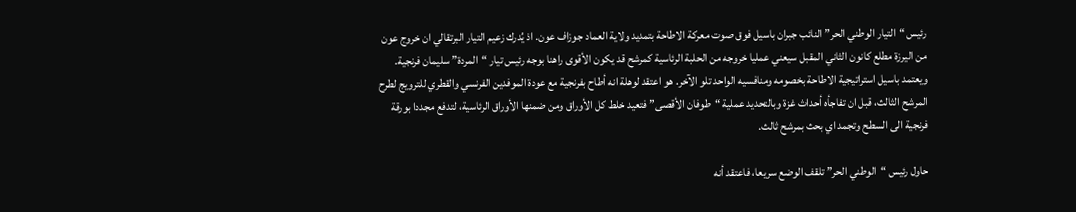رئيس “التيار الوطني الحر” النائب جبران باسيل فوق صوت معركة الاطاحة بتمديد ولاية العماد جوزاف عون. اذ يُدرك زعيم التيار البرتقالي ان خروج عون من اليرزة مطلع كانون الثاني المقبل سيعني عمليا خروجه من الحلبة الرئاسية كمرشح قد يكون الأقوى راهنا بوجه رئيس تيار “المردة” سليمان فرنجية. ويعتمد باسيل استراتيجية الاطاحة بخصومه ومنافسيه الواحد تلو الآخر. هو اعتقد لوهلة انه أطاح بفرنجية مع عودة الموفدين الفرنسي والقطري للترويج لطرح المرشح الثالث، قبل ان تفاجأه أحداث غزة وبالتحديد عملية “طوفان الأقصى” فتعيد خلط كل الأوراق ومن ضمنها الأوراق الرئاسية، لتدفع مجددا بورقة فرنجية الى السطح وتجمد اي بحث بمرشح ثالث.

حاول رئيس “الوطني الحر” تلقف الوضع سريعا، فاعتقد أنه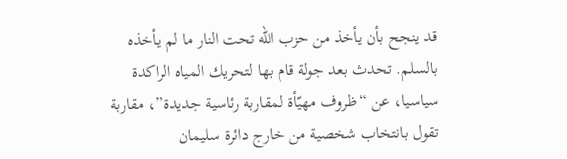قد ينجح بأن يأخذ من حزب الله تحت النار ما لم يأخذه بالسلم. تحدث بعد جولة قام بها لتحريك المياه الراكدة سياسيا، عن “ظروف مهيّأة لمقاربة رئاسية جديدة”، مقاربة تقول بانتخاب شخصية من خارج دائرة سليمان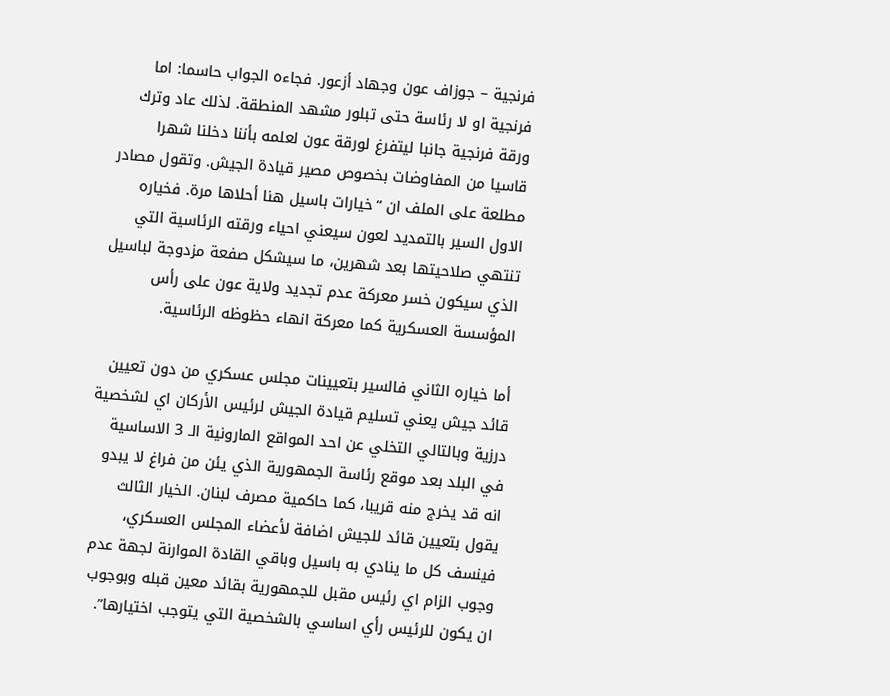فرنجية – جوزاف عون وجهاد أزعور. فجاءه الجواب حاسما: اما فرنجية او لا رئاسة حتى تبلور مشهد المنطقة. لذلك عاد وترك ورقة فرنجية جانبا ليتفرغ لورقة عون لعلمه بأننا دخلنا شهرا قاسيا من المفاوضات بخصوص مصير قيادة الجيش. وتقول مصادر مطلعة على الملف ان “خيارات باسيل هنا أحلاها مرة. فخياره الاول السير بالتمديد لعون سيعني احياء ورقته الرئاسية التي تنتهي صلاحيتها بعد شهرين، ما سيشكل صفعة مزدوجة لباسيل الذي سيكون خسر معركة عدم تجديد ولاية عون على رأس المؤسسة العسكرية كما معركة انهاء حظوظه الرئاسية.

أما خياره الثاني فالسير بتعيينات مجلس عسكري من دون تعيين قائد جيش يعني تسليم قيادة الجيش لرئيس الأركان اي لشخصية درزية وبالتالي التخلي عن احد المواقع المارونية الـ 3 الاساسية في البلد بعد موقع رئاسة الجمهورية الذي يئن من فراغ لا يبدو انه قد يخرج منه قريبا، كما حاكمية مصرف لبنان. الخيار الثالث يقول بتعيين قائد للجيش اضافة لأعضاء المجلس العسكري، فينسف كل ما ينادي به باسيل وباقي القادة الموارنة لجهة عدم وجوب الزام اي رئيس مقبل للجمهورية بقائد معين قبله وبوجوب ان يكون للرئيس رأي اساسي بالشخصية التي يتوجب اختيارها”.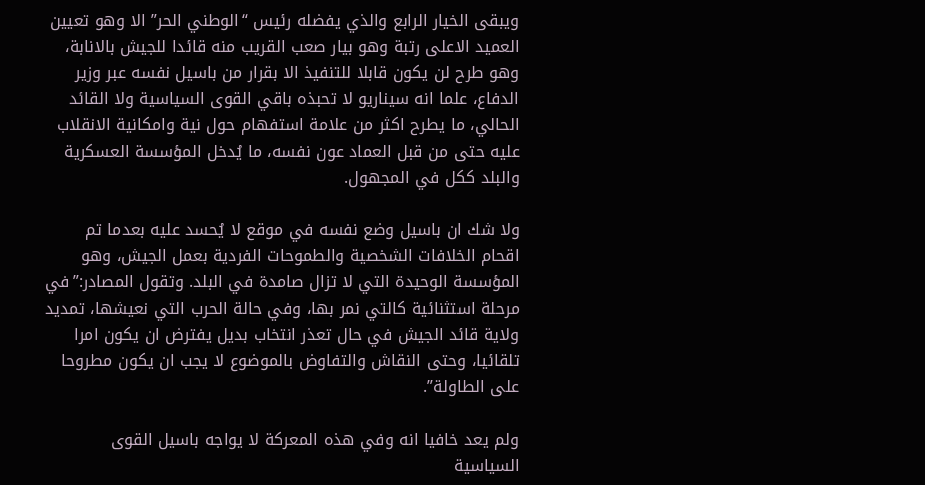ويبقى الخيار الرابع والذي يفضله رئيس “الوطني الحر” الا وهو تعيين العميد الاعلى رتبة وهو بيار صعب القريب منه قائدا للجيش بالانابة، وهو طرح لن يكون قابلا للتنفيذ الا بقرار من باسيل نفسه عبر وزير الدفاع، علما انه سيناريو لا تحبذه باقي القوى السياسية ولا القائد الحالي، ما يطرح اكثر من علامة استفهام حول نية وامكانية الانقلاب عليه حتى من قبل العماد عون نفسه، ما يُدخل المؤسسة العسكرية والبلد ككل في المجهول.

ولا شك ان باسيل وضع نفسه في موقع لا يُحسد عليه بعدما تم اقحام الخلافات الشخصية والطموحات الفردية بعمل الجيش، وهو المؤسسة الوحيدة التي لا تزال صامدة في البلد. وتقول المصادر:”في مرحلة استثنائية كالتي نمر بها، وفي حالة الحرب التي نعيشها، تمديد ولاية قائد الجيش في حال تعذر انتخاب بديل يفترض ان يكون امرا تلقائيا، وحتى النقاش والتفاوض بالموضوع لا يجب ان يكون مطروحا على الطاولة”.

ولم يعد خافيا انه وفي هذه المعركة لا يواجه باسيل القوى السياسية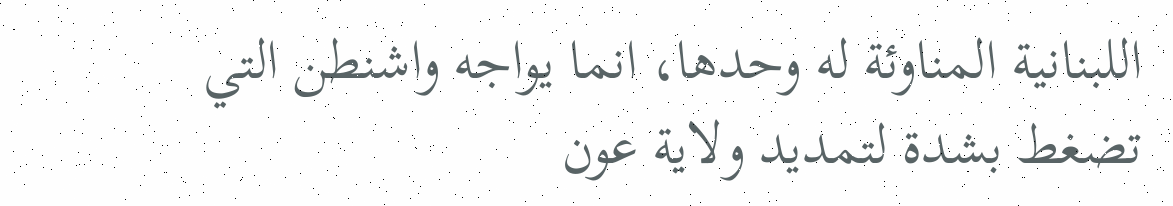اللبنانية المناوئة له وحدها، انما يواجه واشنطن التي تضغط بشدة لتمديد ولاية عون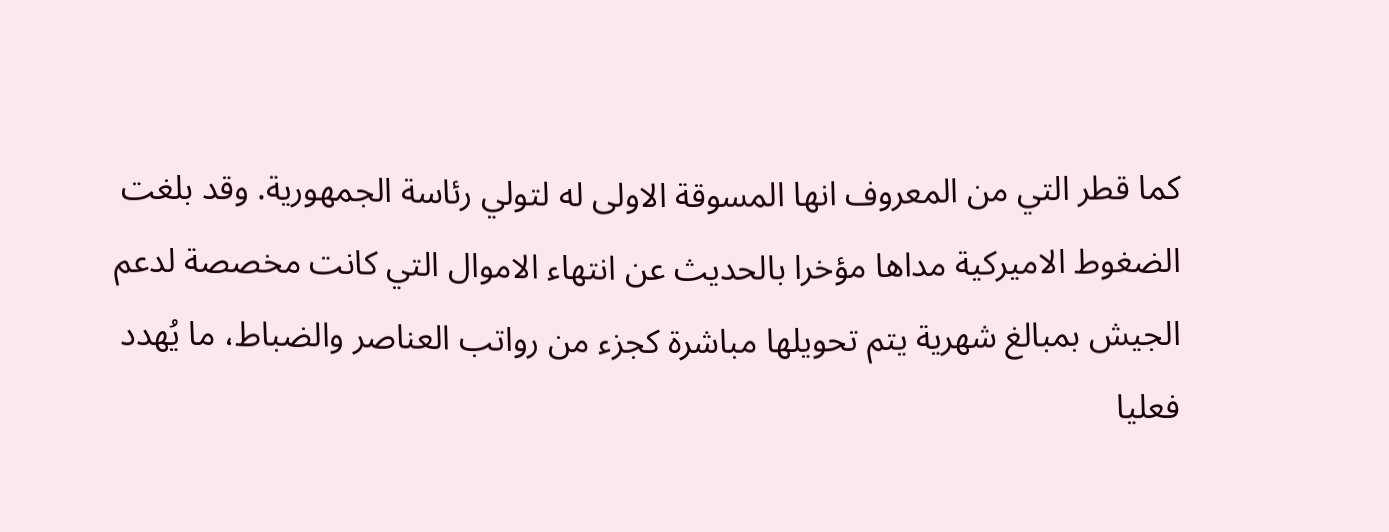كما قطر التي من المعروف انها المسوقة الاولى له لتولي رئاسة الجمهورية. وقد بلغت الضغوط الاميركية مداها مؤخرا بالحديث عن انتهاء الاموال التي كانت مخصصة لدعم الجيش بمبالغ شهرية يتم تحويلها مباشرة كجزء من رواتب العناصر والضباط، ما يُهدد فعليا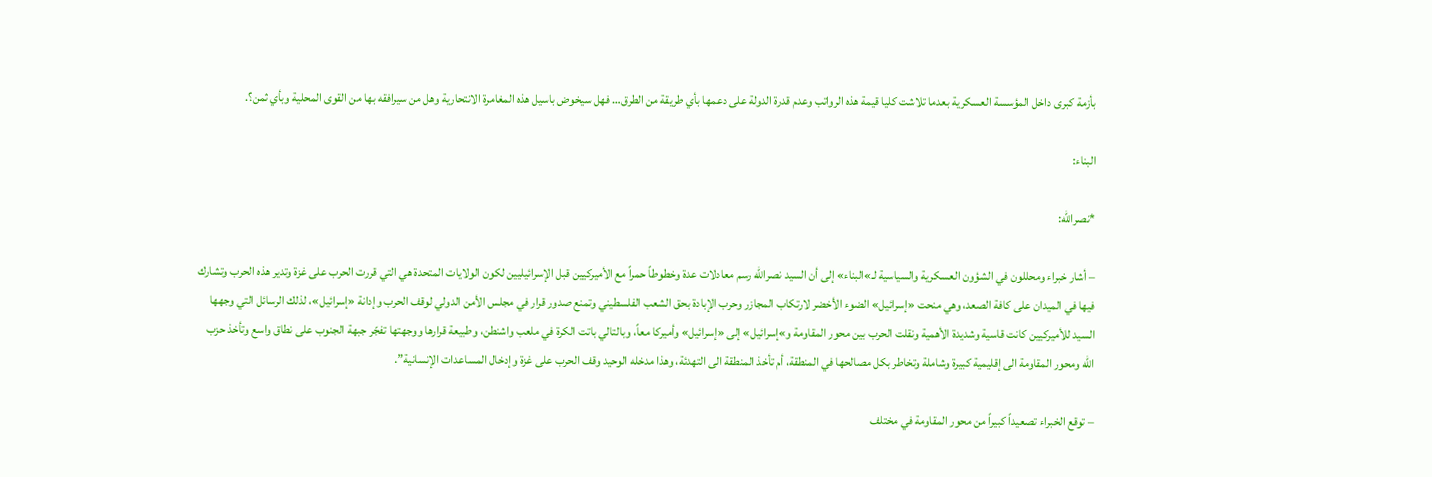بأزمة كبرى داخل المؤسسة العسكرية بعدما تلاشت كليا قيمة هذه الرواتب وعدم قدرة الدولة على دعمها بأي طريقة من الطرق… فهل سيخوض باسيل هذه المغامرة الانتحارية وهل من سيرافقه بها من القوى المحلية وبأي ثمن؟.

البناء:

*نصرالله:

– أشار خبراء ومحللون في الشؤون العسكرية والسياسية لـ»البناء» إلى أن السيد نصرالله رسم معادلات عدة وخطوطاً حمراً مع الأميركيين قبل الإسرائيليين لكون الولايات المتحدة هي التي قررت الحرب على غزة وتدير هذه الحرب وتشارك فيها في الميدان على كافة الصعد، وهي منحت «إسرائيل» الضوء الأخضر لارتكاب المجازر وحرب الإبادة بحق الشعب الفلسطيني وتمنع صدور قرار في مجلس الأمن الدولي لوقف الحرب وإدانة «إسرائيل»، لذلك الرسائل التي وجهها السيد للأميركيين كانت قاسية وشديدة الأهمية ونقلت الحرب بين محور المقاومة و»إسرائيل» إلى «إسرائيل» وأميركا معاً، وبالتالي باتت الكرة في ملعب واشنطن، وطبيعة قرارها ووجهتها تفجّر جبهة الجنوب على نطاق واسع وتأخذ حزب الله ومحور المقاومة الى إقليمية كبيرة وشاملة وتخاطر بكل مصالحها في المنطقة، أم تأخذ المنطقة الى التهدئة، وهذا مدخله الوحيد وقف الحرب على غزة وإدخال المساعدات الإنسانية”.

– توقع الخبراء تصعيداً كبيراً من محور المقاومة في مختلف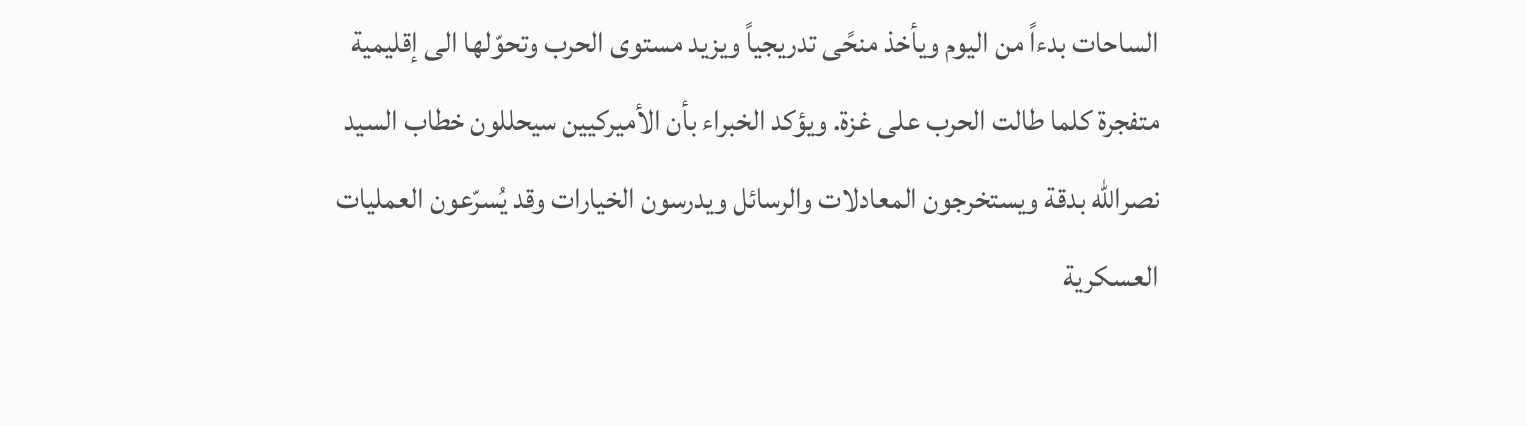الساحات بدءاً من اليوم ويأخذ منحًى تدريجياً ويزيد مستوى الحرب وتحوّلها الى إقليمية متفجرة كلما طالت الحرب على غزة. ويؤكد الخبراء بأن الأميركيين سيحللون خطاب السيد نصرالله بدقة ويستخرجون المعادلات والرسائل ويدرسون الخيارات وقد يُسرّعون العمليات العسكرية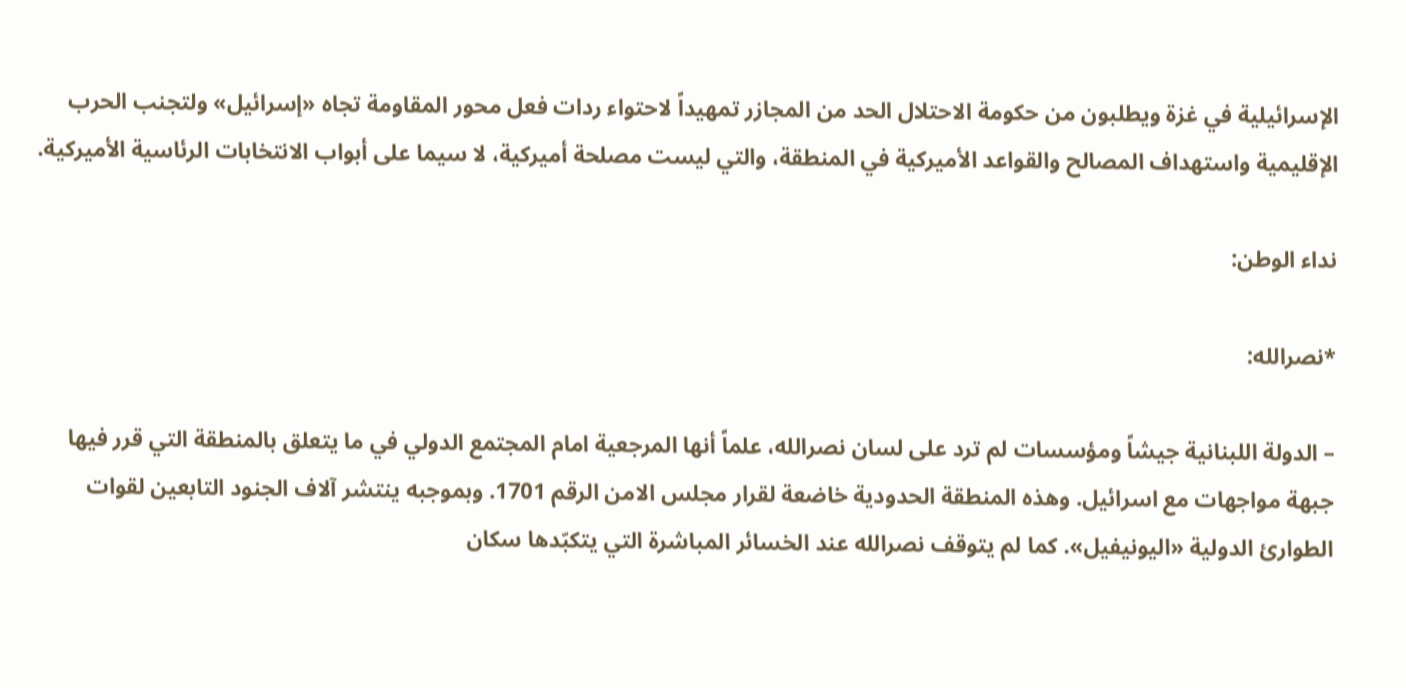الإسرائيلية في غزة ويطلبون من حكومة الاحتلال الحد من المجازر تمهيداً لاحتواء ردات فعل محور المقاومة تجاه «إسرائيل» ولتجنب الحرب الإقليمية واستهداف المصالح والقواعد الأميركية في المنطقة، والتي ليست مصلحة أميركية، لا سيما على أبواب الانتخابات الرئاسية الأميركية.

نداء الوطن:

*نصرالله:

– الدولة اللبنانية جيشاً ومؤسسات لم ترد على لسان نصرالله، علماً أنها المرجعية امام المجتمع الدولي في ما يتعلق بالمنطقة التي قرر فيها جبهة مواجهات مع اسرائيل. وهذه المنطقة الحدودية خاضعة لقرار مجلس الامن الرقم 1701. وبموجبه ينتشر آلاف الجنود التابعين لقوات الطوارئ الدولية «اليونيفيل». كما لم يتوقف نصرالله عند الخسائر المباشرة التي يتكبّدها سكان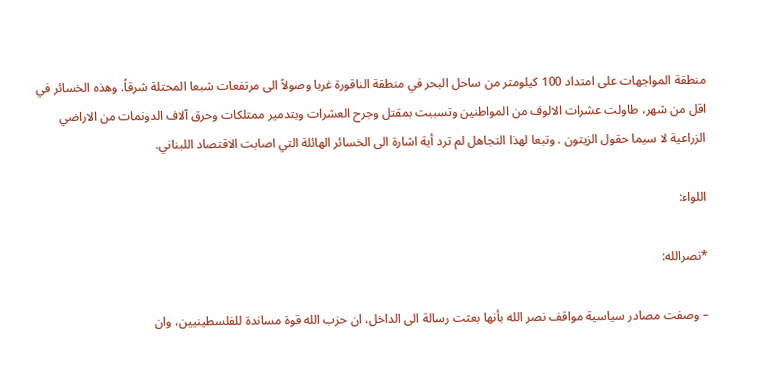منطقة المواجهات على امتداد 100 كيلومتر من ساحل البحر في منطقة الناقورة غربا وصولاً الى مرتفعات شبعا المحتلة شرقاً. وهذه الخسائر في اقل من شهر، طاولت عشرات الالوف من المواطنين وتسببت بمقتل وجرح العشرات وبتدمير ممتلكات وحرق آلاف الدونمات من الاراضي الزراعية لا سيما حقول الزيتون . وتبعا لهذا التجاهل لم ترد أية اشارة الى الخسائر الهائلة التي اصابت الاقتصاد اللبناني.

اللواء:

*نصرالله:

– وصفت مصادر سياسية مواقف نصر الله بأنها بعثت رسالة الى الداخل، ان حزب الله قوة مساندة للفلسطينيين، وان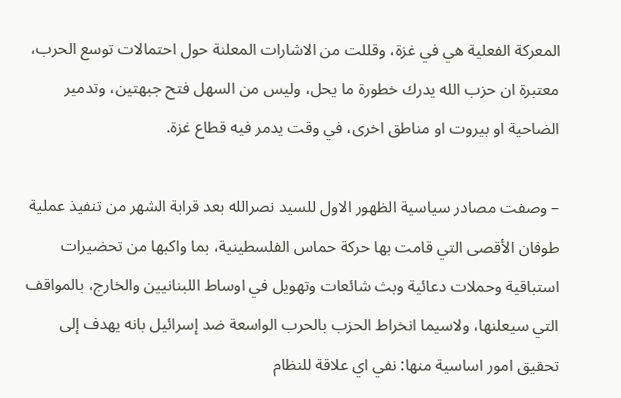المعركة الفعلية هي في غزة، وقللت من الاشارات المعلنة حول احتمالات توسع الحرب، معتبرة ان حزب الله يدرك خطورة ما يحل، وليس من السهل فتح جبهتين، وتدمير الضاحية او بيروت او مناطق اخرى، في وقت يدمر فيه قطاع غزة.

– وصفت مصادر سياسية الظهور الاول للسيد نصرالله بعد قرابة الشهر من تنفيذ عملية طوفان الأقصى التي قامت بها حركة حماس الفلسطينية، بما واكبها من تحضيرات استباقية وحملات دعائية وبث شائعات وتهويل في اوساط اللبنانيين والخارج، بالمواقف التي سيعلنها، ولاسيما انخراط الحزب بالحرب الواسعة ضد إسرائيل بانه يهدف إلى تحقيق امور اساسية منها: نفي اي علاقة للنظام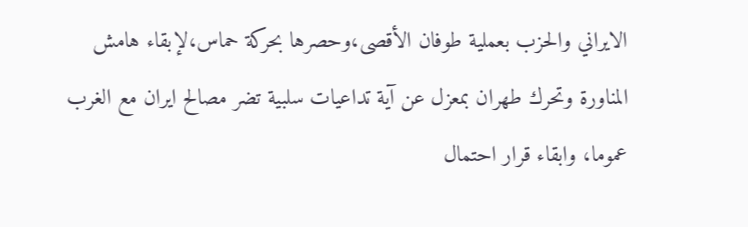الايراني والحزب بعملية طوفان الأقصى،وحصرها بحركة حماس،لإبقاء هامش المناورة وتحرك طهران بمعزل عن آية تداعيات سلبية تضر مصالح ايران مع الغرب عموما، وابقاء قرار احتمال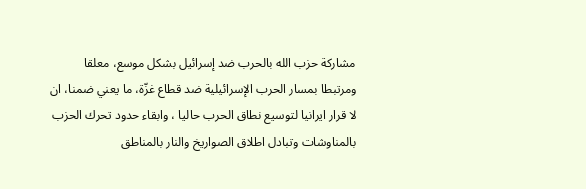مشاركة حزب الله بالحرب ضد إسرائيل بشكل موسع، معلقا ومرتبطا بمسار الحرب الإسرائيلية ضد قطاع غزّة، ما يعني ضمنا، ان لا قرار ايرانيا لتوسيع نطاق الحرب حاليا ، وابقاء حدود تحرك الحزب بالمناوشات وتبادل اطلاق الصواريخ والنار بالمناطق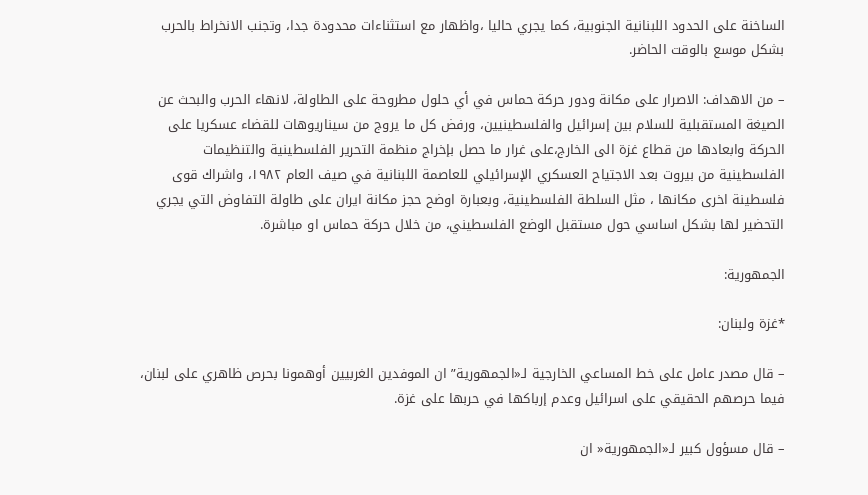الساخنة على الحدود اللبنانية الجنوبية، كما يجري حاليا ،واظهار مع استثناءات محدودة جدا، وتجنب الانخراط بالحرب بشكل موسع بالوقت الحاضر.

– من الاهداف: الاصرار على مكانة ودور حركة حماس في أي حلول مطروحة على الطاولة، لانهاء الحرب والبحث عن الصيغة المستقبلية للسلام بين إسرائيل والفلسطينيين، ورفض كل ما يروج من سيناريوهات للقضاء عسكريا على الحركة وابعادها من قطاع غزة الى الخارج،على غرار ما حصل بإخراج منظمة التحرير الفلسطينية والتنظيمات الفلسطينية من بيروت بعد الاجتياح العسكري الإسرائيلي للعاصمة اللبنانية في صيف العام ١٩٨٢، واشراك قوى فلسطينة اخرى مكانها ، مثل السلطة الفلسطينية، وبعبارة اوضح حجز مكانة ايران على طاولة التفاوض التي يجري التحضير لها بشكل اساسي حول مستقبل الوضع الفلسطيني، من خلال حركة حماس او مباشرة.

الجمهورية:

*غزة ولبنان:

– قال مصدر عامل على خط المساعي الخارجية لـ«الجمهورية” ان الموفدين الغربيين أوهمونا بحرص ظاهري على لبنان، فيما حرصهم الحقيقي على اسرائيل وعدم إرباكها في حربها على غزة.

– قال مسؤول كبير لـ«الجمهورية« ان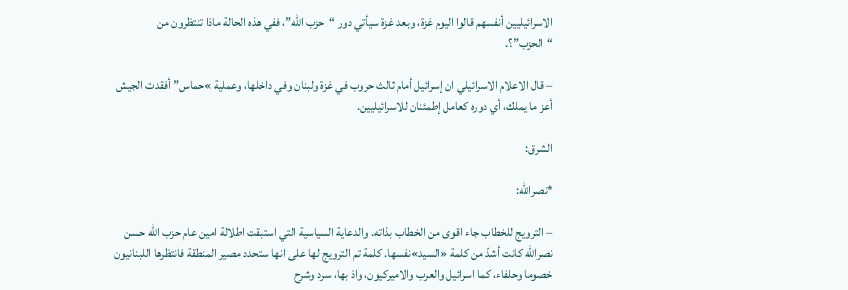الاسرائيليين أنفسهم قالوا اليوم غزة، وبعد غزة سيأتي دور “حزب الله”، ففي هذه الحالة ماذا تنتظرون من “الحزب”؟.

– قال الاعلام الاسرائيلي ان إسرائيل أمام ثالث حروب في غزة ولبنان وفي داخلها، وعملية »حماس” أفقدت الجيش أعز ما يملك، أي دوره كعامل إطمئنان للاسرائيليين.

الشرق:

*نصرالله:

– الترويج للخطاب جاء اقوى من الخطاب بذاته. والدعاية السياسية التي استبقت اطلالة امين عام حزب الله حسن نصرالله كانت أشدّ من كلمة «السيد»نفسها. كلمة تم الترويج لها على انها ستحدد مصير المنطقة فانتظرها اللبنانيون خصوما وحلفاء، كما اسرائيل والعرب والاميركيون، واذ بها، سرد وشرح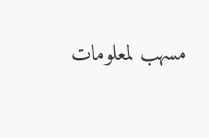مسهب لمعلومات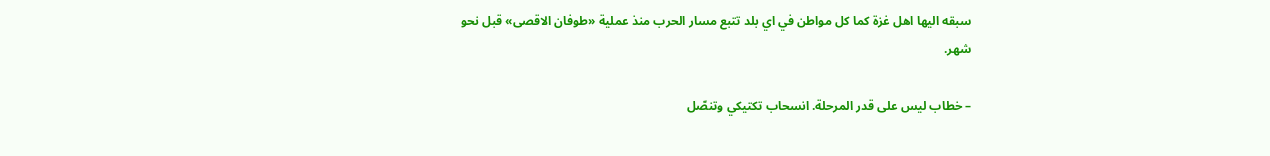سبقه اليها اهل غزة كما كل مواطن في اي بلد تتبع مسار الحرب منذ عملية «طوفان الاقصى» قبل نحو شهر.

– خطاب ليس على قدر المرحلة. انسحاب تكتيكي وتنصّل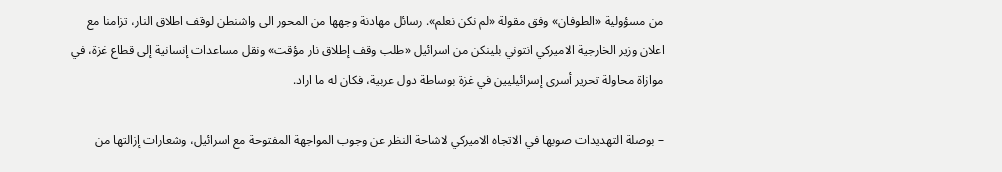من مسؤولية «الطوفان» وفق مقولة «لم نكن نعلم». رسائل مهادنة وجهها من المحور الى واشنطن لوقف اطلاق النار، تزامنا مع اعلان وزير الخارجية الاميركي انتوني بلينكن من اسرائيل «طلب وقف إطلاق نار مؤقت» ونقل مساعدات إنسانية إلى قطاع غزة، في موازاة محاولة تحرير أسرى إسرائيليين في غزة بوساطة دول عربية، فكان له ما اراد.

– بوصلة التهديدات صوبها في الاتجاه الاميركي لاشاحة النظر عن وجوب المواجهة المفتوحة مع اسرائيل، وشعارات إزالتها من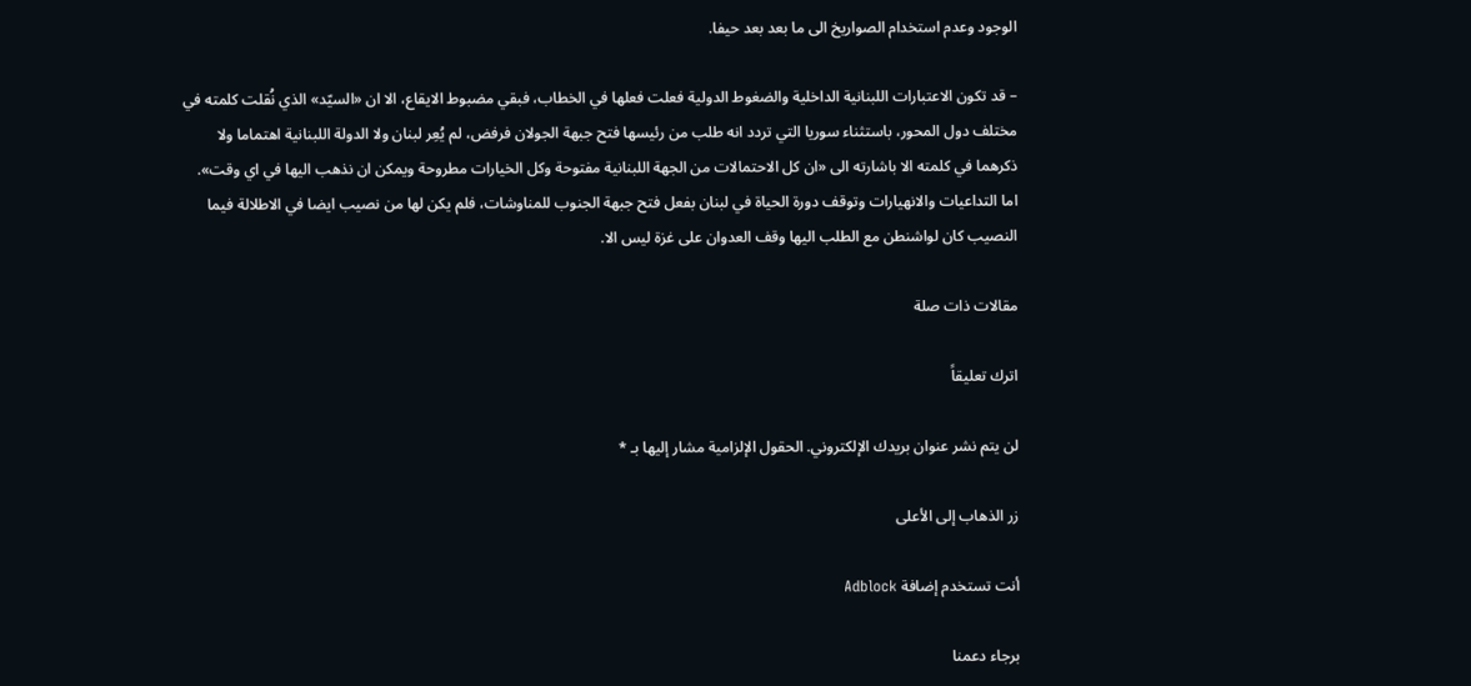الوجود وعدم استخدام الصواريخ الى ما بعد بعد حيفا.

– قد تكون الاعتبارات اللبنانية الداخلية والضغوط الدولية فعلت فعلها في الخطاب، فبقي مضبوط الايقاع، الا ان «السيّد» الذي نُقلت كلمته في مختلف دول المحور، باستثناء سوريا التي تردد انه طلب من رئيسها فتح جبهة الجولان فرفض، لم يُعِر لبنان ولا الدولة اللبنانية اهتماما ولا ذكرهما في كلمته الا باشارته الى «ان كل الاحتمالات من الجهة اللبنانية مفتوحة وكل الخيارات مطروحة ويمكن ان نذهب اليها في اي وقت». اما التداعيات والانهيارات وتوقف دورة الحياة في لبنان بفعل فتح جبهة الجنوب للمناوشات، فلم يكن لها من نصيب ايضا في الاطلالة فيما النصيب كان لواشنطن مع الطلب اليها وقف العدوان على غزة ليس الا.

مقالات ذات صلة

اترك تعليقاً

لن يتم نشر عنوان بريدك الإلكتروني. الحقول الإلزامية مشار إليها بـ *

زر الذهاب إلى الأعلى

أنت تستخدم إضافة Adblock

برجاء دعمنا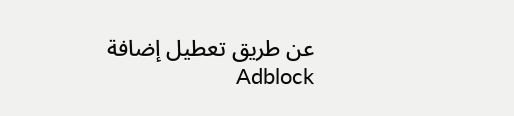عن طريق تعطيل إضافة Adblock